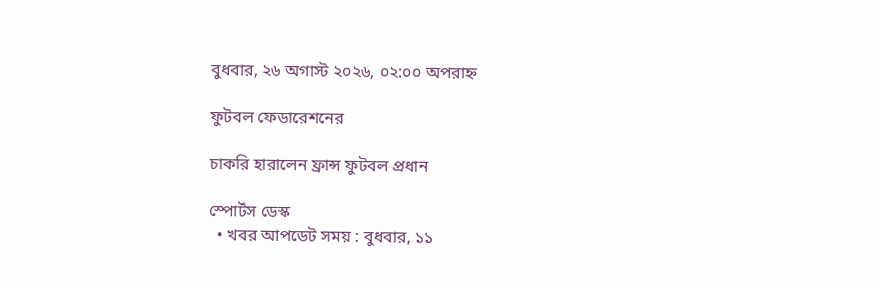বুধবার, ২৬ অগাস্ট ২০২৬, ০২:০০ অপরাহ্ন

ফুটবল ফেডারেশনের

চাকরি হারালেন ফ্রান্স ফুটবল প্রধান

স্পোর্টস ডেস্ক
  • খবর আপডেট সময় : বুধবার, ১১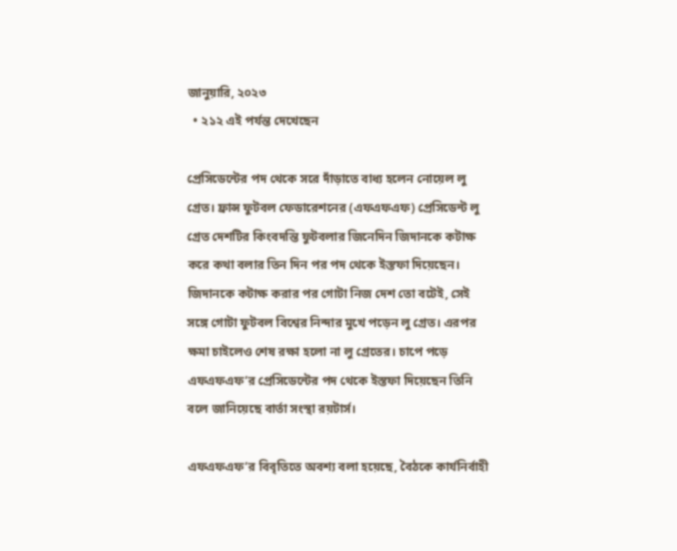জানুয়ারি, ২০২৩
  • ২১২ এই পর্যন্ত দেখেছেন

প্রেসিডেন্টের পদ থেকে সরে দাঁড়াতে বাধ্য হলেন নোয়েল লু গ্রেত। ফ্রান্স ফুটবল ফেডারেশনের (এফএফএফ) প্রেসিডেন্ট লু গ্রেত দেশটির কিংবদন্তি ফুটবলার জিনেদিন জিদানকে কটাক্ষ করে কথা বলার তিন দিন পর পদ থেকে ইস্তফা দিয়েছেন। জিদানকে কটাক্ষ করার পর গোটা নিজ দেশ তো বটেই, সেই সঙ্গে গোটা ফুটবল বিশ্বের নিন্দার মুখে পড়েন লু গ্রেত। এরপর ক্ষমা চাইলেও শেষ রক্ষা হলো না লু গ্রেতের। চাপে পড়ে এফএফএফ’র প্রেসিডেন্টের পদ থেকে ইস্তফা দিয়েছেন তিনি বলে জানিয়েছে বার্তা সংস্থা রয়টার্স।

এফএফএফ’র বিবৃতিতে অবশ্য বলা হয়েছে, বৈঠকে কার্যনির্বাহী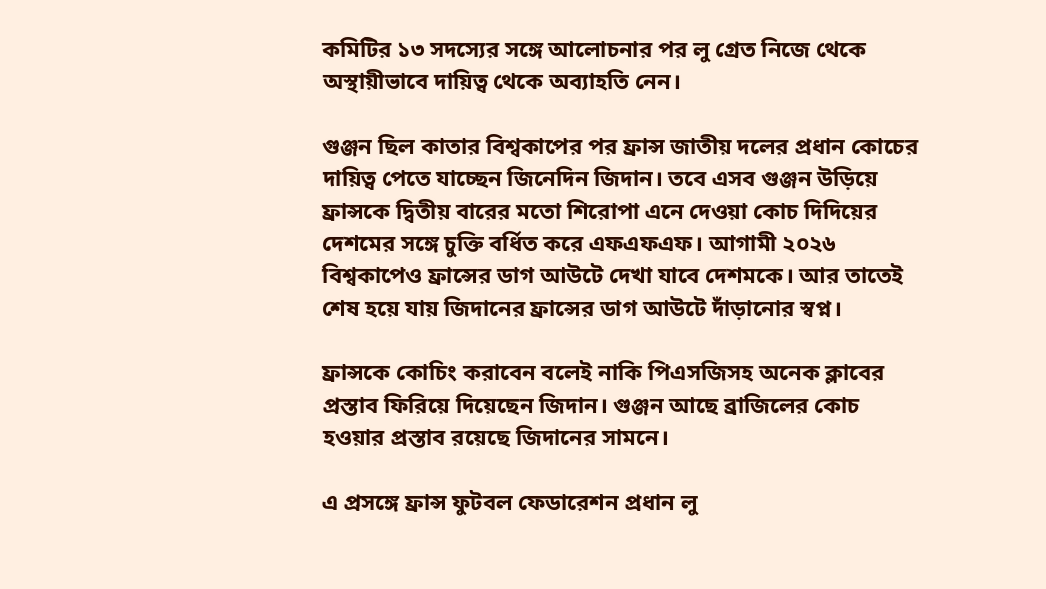কমিটির ১৩ সদস্যের সঙ্গে আলোচনার পর লু গ্রেত নিজে থেকে অস্থায়ীভাবে দায়িত্ব থেকে অব্যাহতি নেন।

গুঞ্জন ছিল কাতার বিশ্বকাপের পর ফ্রান্স জাতীয় দলের প্রধান কোচের দায়িত্ব পেতে যাচ্ছেন জিনেদিন জিদান। তবে এসব গুঞ্জন উড়িয়ে ফ্রান্সকে দ্বিতীয় বারের মতো শিরোপা এনে দেওয়া কোচ দিদিয়ের দেশমের সঙ্গে চুক্তি বর্ধিত করে এফএফএফ। আগামী ২০২৬ বিশ্বকাপেও ফ্রান্সের ডাগ আউটে দেখা যাবে দেশমকে। আর তাতেই শেষ হয়ে যায় জিদানের ফ্রান্সের ডাগ আউটে দাঁড়ানোর স্বপ্ন।

ফ্রান্সকে কোচিং করাবেন বলেই নাকি পিএসজিসহ অনেক ক্লাবের প্রস্তাব ফিরিয়ে দিয়েছেন জিদান। গুঞ্জন আছে ব্রাজিলের কোচ হওয়ার প্রস্তাব রয়েছে জিদানের সামনে।

এ প্রসঙ্গে ফ্রান্স ফুটবল ফেডারেশন প্রধান লু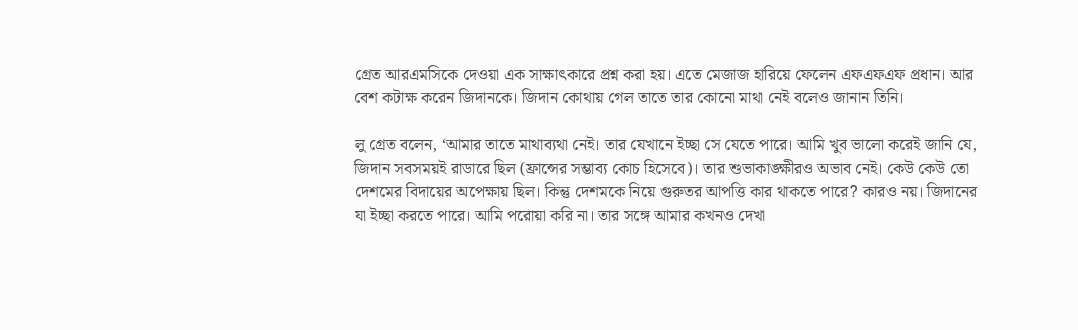গ্রেত আরএমসিকে দেওয়া এক সাক্ষাৎকারে প্রশ্ন করা হয়। এতে মেজাজ হারিয়ে ফেলেন এফএফএফ প্রধান। আর বেশ কটাক্ষ করেন জিদানকে। জিদান কোথায় গেল তাতে তার কোনো মাথা নেই বলেও জানান তিনি।

লু গ্রেত বলেন, ‘আমার তাতে মাথাব্যথা নেই। তার যেখানে ইচ্ছা সে যেতে পারে। আমি খুব ভালো করেই জানি যে, জিদান সবসময়ই রাডারে ছিল (ফ্রান্সের সম্ভাব্য কোচ হিসেবে)। তার শুভাকাঙ্ক্ষীরও অভাব নেই। কেউ কেউ তো দেশমের বিদায়ের অপেক্ষায় ছিল। কিন্তু দেশমকে নিয়ে গুরুতর আপত্তি কার থাকতে পারে? কারও নয়। জিদানের যা ইচ্ছা করতে পারে। আমি পরোয়া করি না। তার সঙ্গে আমার কখনও দেখা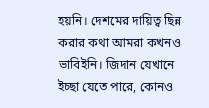হয়নি। দেশমের দায়িত্ব ছিন্ন করার কথা আমরা কখনও ভাবিইনি। জিদান যেখানে ইচ্ছা যেতে পারে, কোনও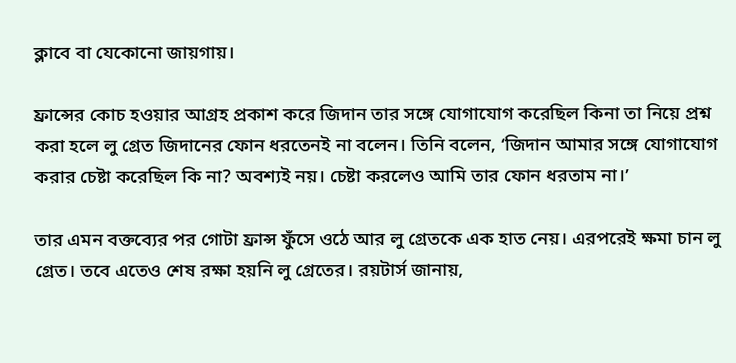ক্লাবে বা যেকোনো জায়গায়।

ফ্রান্সের কোচ হওয়ার আগ্রহ প্রকাশ করে জিদান তার সঙ্গে যোগাযোগ করেছিল কিনা তা নিয়ে প্রশ্ন করা হলে লু গ্রেত জিদানের ফোন ধরতেনই না বলেন। তিনি বলেন, ‘জিদান আমার সঙ্গে যোগাযোগ করার চেষ্টা করেছিল কি না? অবশ্যই নয়। চেষ্টা করলেও আমি তার ফোন ধরতাম না।’

তার এমন বক্তব্যের পর গোটা ফ্রান্স ফুঁসে ওঠে আর লু গ্রেতকে এক হাত নেয়। এরপরেই ক্ষমা চান লু গ্রেত। তবে এতেও শেষ রক্ষা হয়নি লু গ্রেতের। রয়টার্স জানায়,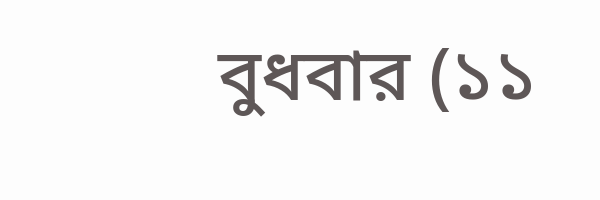বুধবার (১১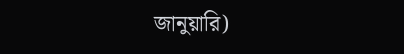জানুয়ারি)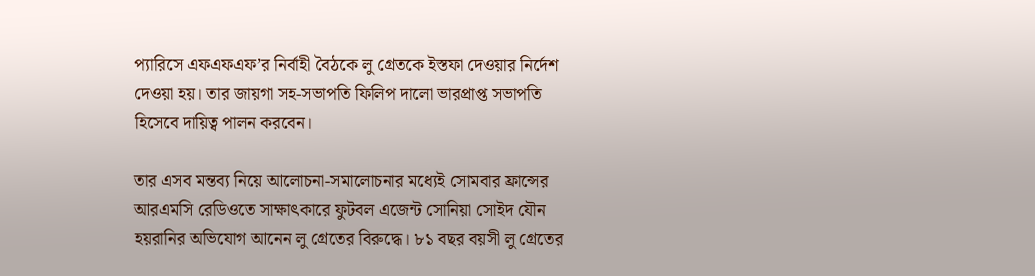প্যারিসে এফএফএফ’র নির্বাহী বৈঠকে লু গ্রেতকে ইস্তফা দেওয়ার নির্দেশ দেওয়া হয়। তার জায়গা সহ-সভাপতি ফিলিপ দালো ভারপ্রাপ্ত সভাপতি হিসেবে দায়িত্ব পালন করবেন।

তার এসব মন্তব্য নিয়ে আলোচনা-সমালোচনার মধ্যেই সোমবার ফ্রান্সের আরএমসি রেডিওতে সাক্ষাৎকারে ফুটবল এজেন্ট সোনিয়া সোইদ যৌন হয়রানির অভিযোগ আনেন লু গ্রেতের বিরুদ্ধে। ৮১ বছর বয়সী লু গ্রেতের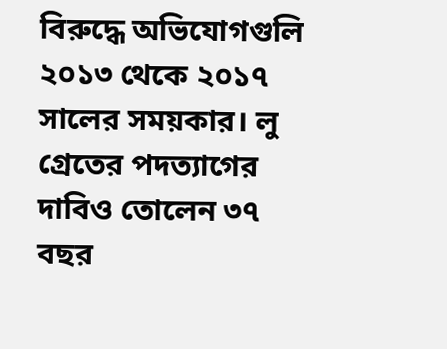বিরুদ্ধে অভিযোগগুলি ২০১৩ থেকে ২০১৭ সালের সময়কার। লু গ্রেতের পদত্যাগের দাবিও তোলেন ৩৭ বছর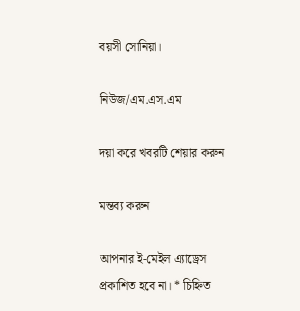বয়সী সোনিয়া।

নিউজ/এম.এস.এম

দয়া করে খবরটি শেয়ার করুন

মন্তব্য করুন

আপনার ই-মেইল এ্যাড্রেস প্রকাশিত হবে না। * চিহ্নিত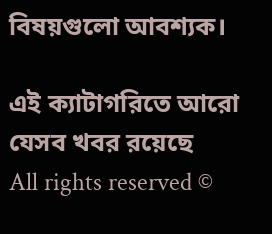বিষয়গুলো আবশ্যক।

এই ক্যাটাগরিতে আরো যেসব খবর রয়েছে
All rights reserved ©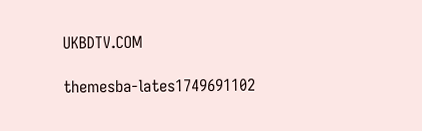UKBDTV.COM

themesba-lates1749691102